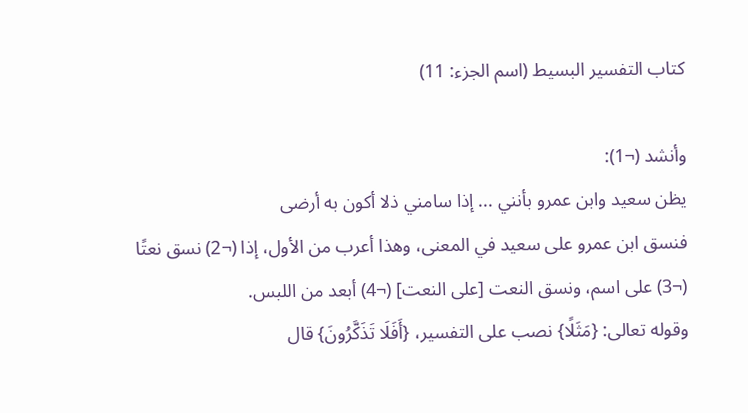كتاب التفسير البسيط (اسم الجزء: 11)

وأنشد (¬1):
يظن سعيد وابن عمرو بأنني ... إذا سامني ذلا أكون به أرضى
فنسق ابن عمرو على سعيد في المعنى، وهذا أعرب من الأول، إذا (¬2) نسق نعتًا (¬3) على اسم، ونسق النعت [على النعت] (¬4) أبعد من اللبس.
وقوله تعالى: {مَثَلًا} نصب على التفسير، {أَفَلَا تَذَكَّرُونَ} قال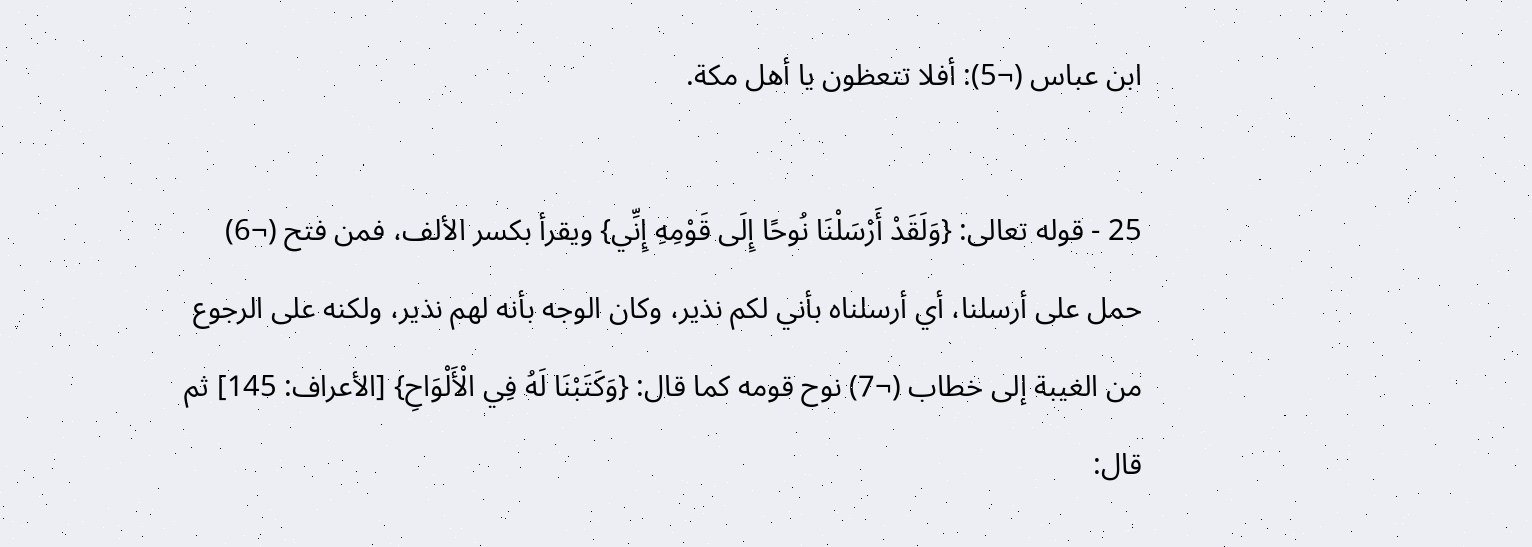ابن عباس (¬5): أفلا تتعظون يا أهل مكة.

25 - قوله تعالى: {وَلَقَدْ أَرْسَلْنَا نُوحًا إِلَى قَوْمِهِ إِنِّي} ويقرأ بكسر الألف، فمن فتح (¬6) حمل على أرسلنا، أي أرسلناه بأني لكم نذير، وكان الوجه بأنه لهم نذير، ولكنه على الرجوع من الغيبة إلى خطاب (¬7) نوح قومه كما قال: {وَكَتَبْنَا لَهُ فِي الْأَلْوَاحِ} [الأعراف: 145] ثم قال: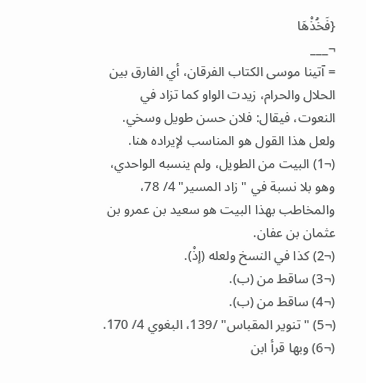{فَخُذْهَا
¬___
= آتينا موسى الكتاب الفرقان، أي الفارق بين الحلال والحرام، زيدت الواو كما تزاد في النعوت، فيقال: فلان حسن طويل وسخي. ولعل هذا القول هو المناسب لإيراده هنا.
(¬1) البيت من الطويل، ولم ينسبه الواحدي، وهو بلا نسبة في "زاد المسير" 4/ 78، والمخاطب بهذا البيت هو سعيد بن عمرو بن عثمان بن عفان.
(¬2) كذا في النسخ ولعله (إذْ).
(¬3) ساقط من (ب).
(¬4) ساقط من (ب).
(¬5) "تنوير المقباس" /139، البغوي 4/ 170.
(¬6) وبها قرأ ابن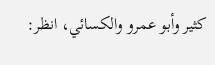كثير وأبو عمرو والكسائي، انظر: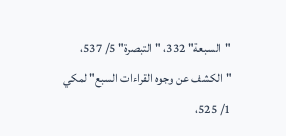"السبعة" 332، "التبصرة" 5/ 537، "الكشف عن وجوه القراءات السبع" لمكي 1/ 525،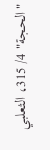"الحجة" 4/ 315، الثعلبي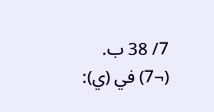7/ 38 ب.
(¬7) في (ي):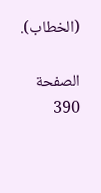(الخطاب).

الصفحة 390